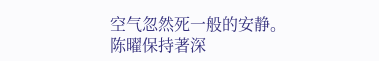空气忽然死一般的安静。
陈曜保持著深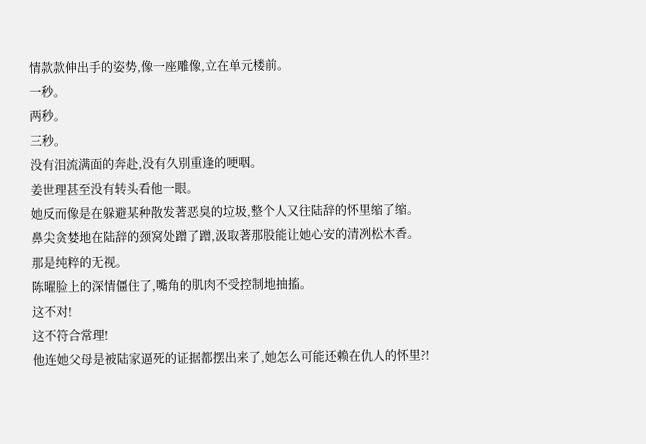情款款伸出手的姿势,像一座雕像,立在单元楼前。
一秒。
两秒。
三秒。
没有泪流满面的奔赴,没有久別重逢的哽咽。
姜世理甚至没有转头看他一眼。
她反而像是在躲避某种散发著恶臭的垃圾,整个人又往陆辞的怀里缩了缩。
鼻尖贪婪地在陆辞的颈窝处蹭了蹭,汲取著那股能让她心安的清冽松木香。
那是纯粹的无视。
陈曜脸上的深情僵住了,嘴角的肌肉不受控制地抽搐。
这不对!
这不符合常理!
他连她父母是被陆家逼死的证据都摆出来了,她怎么可能还赖在仇人的怀里?!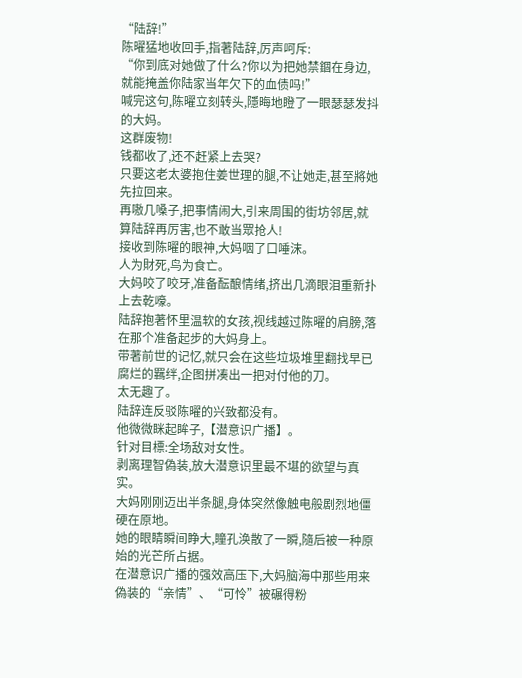“陆辞!”
陈曜猛地收回手,指著陆辞,厉声呵斥:
“你到底对她做了什么?你以为把她禁錮在身边,就能掩盖你陆家当年欠下的血债吗!”
喊完这句,陈曜立刻转头,隱晦地瞪了一眼瑟瑟发抖的大妈。
这群废物!
钱都收了,还不赶紧上去哭?
只要这老太婆抱住姜世理的腿,不让她走,甚至將她先拉回来。
再嗷几嗓子,把事情闹大,引来周围的街坊邻居,就算陆辞再厉害,也不敢当眾抢人!
接收到陈曜的眼神,大妈咽了口唾沫。
人为財死,鸟为食亡。
大妈咬了咬牙,准备酝酿情绪,挤出几滴眼泪重新扑上去乾嚎。
陆辞抱著怀里温软的女孩,视线越过陈曜的肩膀,落在那个准备起步的大妈身上。
带著前世的记忆,就只会在这些垃圾堆里翻找早已腐烂的羈绊,企图拼凑出一把对付他的刀。
太无趣了。
陆辞连反驳陈曜的兴致都没有。
他微微眯起眸子,【潜意识广播】。
针对目標:全场敌对女性。
剥离理智偽装,放大潜意识里最不堪的欲望与真实。
大妈刚刚迈出半条腿,身体突然像触电般剧烈地僵硬在原地。
她的眼睛瞬间睁大,瞳孔涣散了一瞬,隨后被一种原始的光芒所占据。
在潜意识广播的强效高压下,大妈脑海中那些用来偽装的“亲情”、“可怜”被碾得粉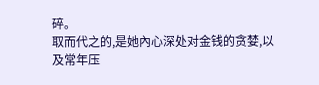碎。
取而代之的,是她內心深处对金钱的贪婪,以及常年压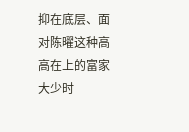抑在底层、面对陈曜这种高高在上的富家大少时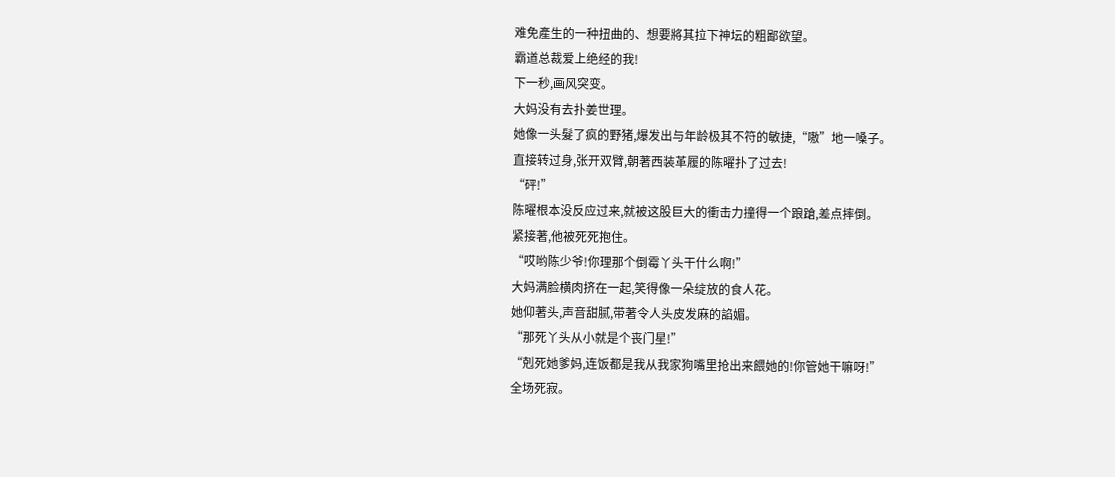难免產生的一种扭曲的、想要將其拉下神坛的粗鄙欲望。
霸道总裁爱上绝经的我!
下一秒,画风突变。
大妈没有去扑姜世理。
她像一头髮了疯的野猪,爆发出与年龄极其不符的敏捷,“嗷”地一嗓子。
直接转过身,张开双臂,朝著西装革履的陈曜扑了过去!
“砰!”
陈曜根本没反应过来,就被这股巨大的衝击力撞得一个踉蹌,差点摔倒。
紧接著,他被死死抱住。
“哎哟陈少爷!你理那个倒霉丫头干什么啊!”
大妈满脸横肉挤在一起,笑得像一朵绽放的食人花。
她仰著头,声音甜腻,带著令人头皮发麻的諂媚。
“那死丫头从小就是个丧门星!”
“剋死她爹妈,连饭都是我从我家狗嘴里抢出来餵她的!你管她干嘛呀!”
全场死寂。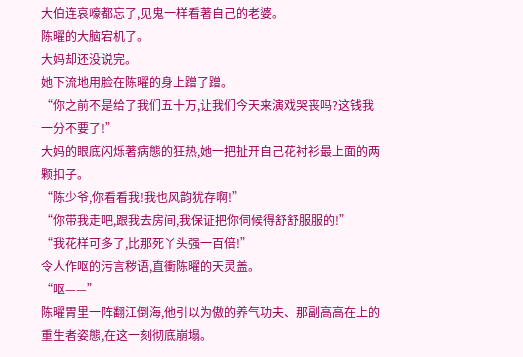大伯连哀嚎都忘了,见鬼一样看著自己的老婆。
陈曜的大脑宕机了。
大妈却还没说完。
她下流地用脸在陈曜的身上蹭了蹭。
“你之前不是给了我们五十万,让我们今天来演戏哭丧吗?这钱我一分不要了!”
大妈的眼底闪烁著病態的狂热,她一把扯开自己花衬衫最上面的两颗扣子。
“陈少爷,你看看我!我也风韵犹存啊!”
“你带我走吧,跟我去房间,我保证把你伺候得舒舒服服的!”
“我花样可多了,比那死丫头强一百倍!”
令人作呕的污言秽语,直衝陈曜的天灵盖。
“呕——”
陈曜胃里一阵翻江倒海,他引以为傲的养气功夫、那副高高在上的重生者姿態,在这一刻彻底崩塌。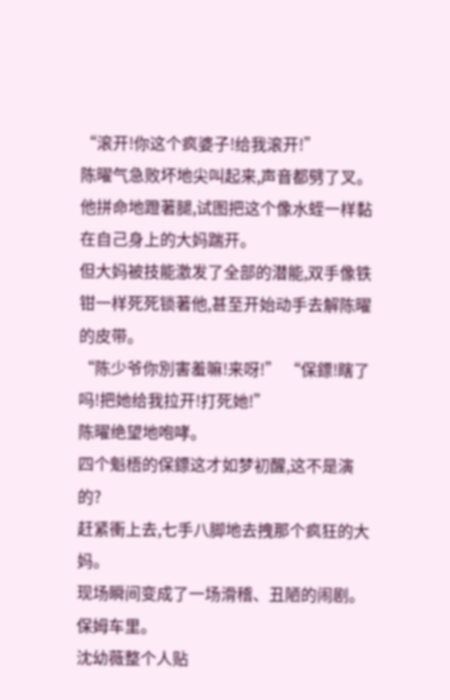“滚开!你这个疯婆子!给我滚开!”
陈曜气急败坏地尖叫起来,声音都劈了叉。
他拼命地蹬著腿,试图把这个像水蛭一样黏在自己身上的大妈踹开。
但大妈被技能激发了全部的潜能,双手像铁钳一样死死锁著他,甚至开始动手去解陈曜的皮带。
“陈少爷你別害羞嘛!来呀!” “保鏢!瞎了吗!把她给我拉开!打死她!”
陈曜绝望地咆哮。
四个魁梧的保鏢这才如梦初醒,这不是演的?
赶紧衝上去,七手八脚地去拽那个疯狂的大妈。
现场瞬间变成了一场滑稽、丑陋的闹剧。
保姆车里。
沈幼薇整个人贴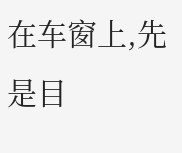在车窗上,先是目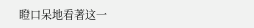瞪口呆地看著这一